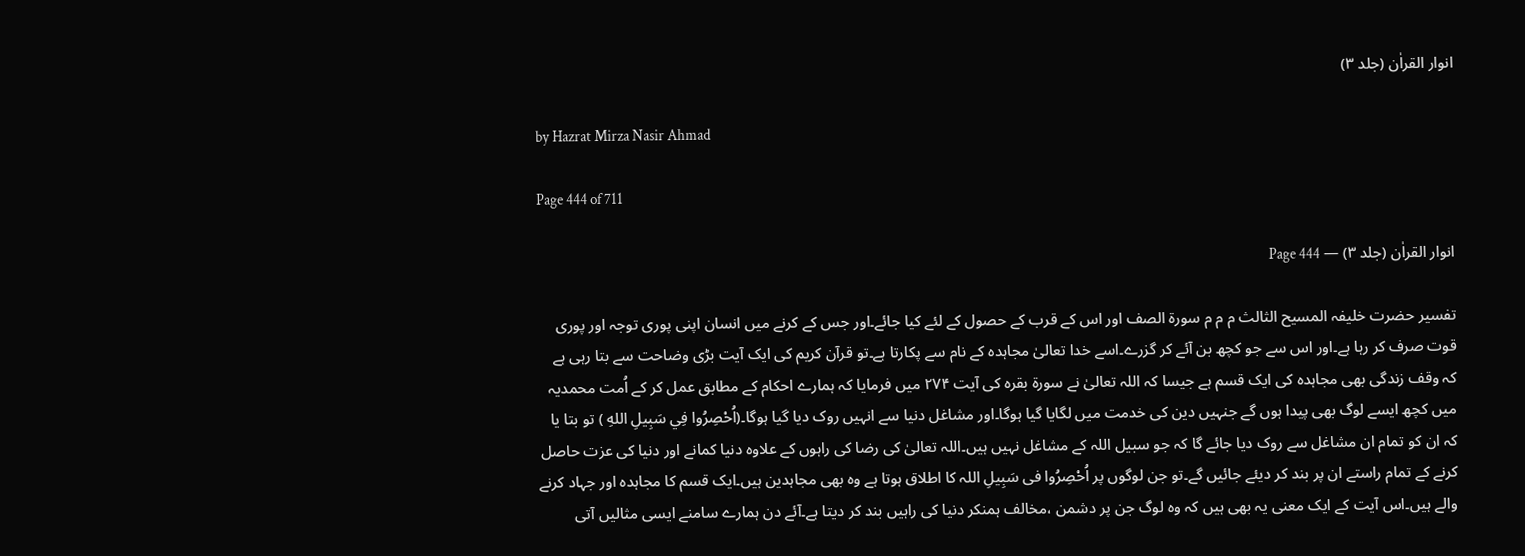انوار القراٰن (جلد ۳)

by Hazrat Mirza Nasir Ahmad

Page 444 of 711

انوار القراٰن (جلد ۳) — Page 444

تفسیر حضرت خلیفہ المسیح الثالث م م م سورة الصف اور اس کے قرب کے حصول کے لئے کیا جائے۔اور جس کے کرنے میں انسان اپنی پوری توجہ اور پوری قوت صرف کر رہا ہے۔اور اس سے جو کچھ بن آئے کر گزرے۔اسے خدا تعالیٰ مجاہدہ کے نام سے پکارتا ہے۔تو قرآن کریم کی ایک آیت بڑی وضاحت سے بتا رہی ہے کہ وقف زندگی بھی مجاہدہ کی ایک قسم ہے جیسا کہ اللہ تعالیٰ نے سورۃ بقرہ کی آیت ۲۷۴ میں فرمایا کہ ہمارے احکام کے مطابق عمل کر کے اُمت محمدیہ میں کچھ ایسے لوگ بھی پیدا ہوں گے جنہیں دین کی خدمت میں لگایا گیا ہوگا۔اور مشاغل دنیا سے انہیں روک دیا گیا ہوگا۔(اُحْصِرُوا فِي سَبِيلِ اللهِ ) تو بتا یا کہ ان کو تمام ان مشاغل سے روک دیا جائے گا کہ جو سبیل اللہ کے مشاغل نہیں ہیں۔اللہ تعالیٰ کی رضا کی راہوں کے علاوہ دنیا کمانے اور دنیا کی عزت حاصل کرنے کے تمام راستے ان پر بند کر دیئے جائیں گے۔تو جن لوگوں پر اُحْصِرُوا فی سَبِیلِ اللہ کا اطلاق ہوتا ہے وہ بھی مجاہدین ہیں۔ایک قسم کا مجاہدہ اور جہاد کرنے والے ہیں۔اس آیت کے ایک معنی یہ بھی ہیں کہ وہ لوگ جن پر دشمن ،مخالف ہمنکر دنیا کی راہیں بند کر دیتا ہے۔آئے دن ہمارے سامنے ایسی مثالیں آتی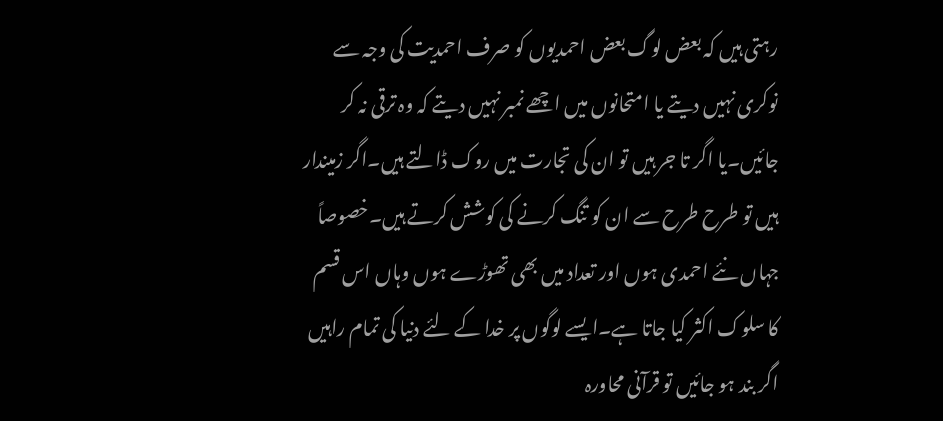رہتی ہیں کہ بعض لوگ بعض احمدیوں کو صرف احمدیت کی وجہ سے نوکری نہیں دیتے یا امتحانوں میں اچھے نمبر نہیں دیتے کہ وہ ترقی نہ کر جائیں۔یا اگر تا جر ہیں تو ان کی تجارت میں روک ڈالتے ہیں۔اگر زمیندار ہیں تو طرح طرح سے ان کو تنگ کرنے کی کوشش کرتے ہیں۔خصوصاً جہاں نئے احمدی ہوں اور تعداد میں بھی تھوڑے ہوں وہاں اس قسم کا سلوک اکثر کیا جاتا ہے۔ایسے لوگوں پر خدا کے لئے دنیا کی تمام راہیں اگر بند ہو جائیں تو قرآنی محاورہ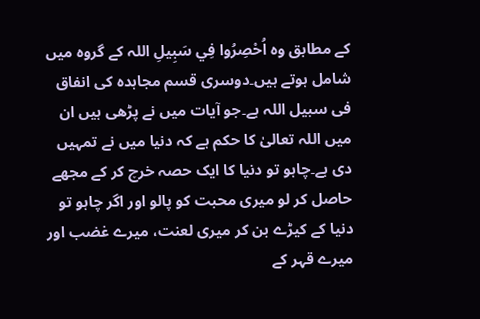کے مطابق وہ اُحْصِرُوا فِي سَبِیلِ اللہ کے گروہ میں شامل ہوتے ہیں۔دوسری قسم مجاہدہ کی انفاق فی سبیل اللہ ہے۔جو آیات میں نے پڑھی ہیں ان میں اللہ تعالیٰ کا حکم ہے کہ دنیا میں نے تمہیں دی ہے۔چاہو تو دنیا کا ایک حصہ خرچ کر کے مجھے حاصل کر لو میری محبت کو پالو اور اگر چاہو تو دنیا کے کیڑے بن کر میری لعنت، میرے غضب اور میرے قہر کے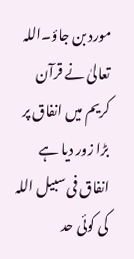مورد بن جاؤ۔اللہ تعالیٰ نے قرآن کریم میں انفاق پر بڑا زور دیا ہے انفاق فی سبیل اللہ کی کوئی حد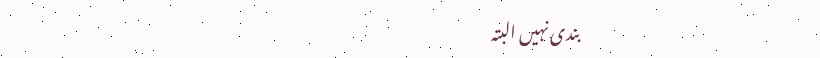بندی نہیں البتہ